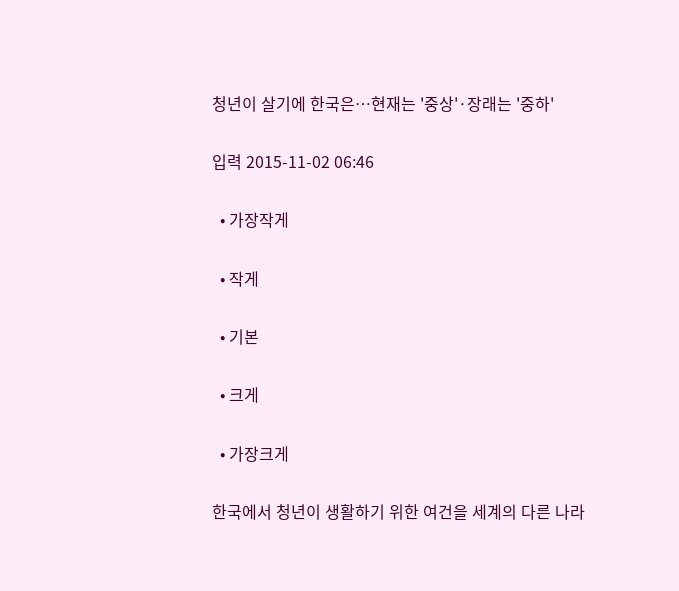청년이 살기에 한국은…현재는 '중상'·장래는 '중하'

입력 2015-11-02 06:46

  • 가장작게

  • 작게

  • 기본

  • 크게

  • 가장크게

한국에서 청년이 생활하기 위한 여건을 세계의 다른 나라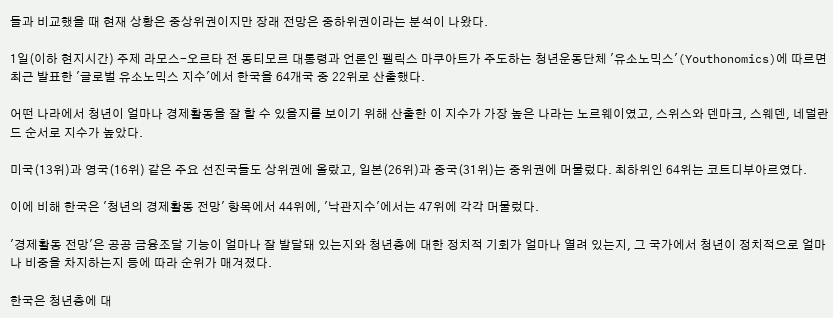들과 비교했을 때 현재 상황은 중상위권이지만 장래 전망은 중하위권이라는 분석이 나왔다.

1일(이하 현지시간) 주제 라모스-오르타 전 동티모르 대통령과 언론인 펠릭스 마쿠아트가 주도하는 청년운동단체 '유소노믹스'(Youthonomics)에 따르면 최근 발표한 '글로벌 유소노믹스 지수'에서 한국을 64개국 중 22위로 산출했다.

어떤 나라에서 청년이 얼마나 경제활동을 잘 할 수 있을지를 보이기 위해 산출한 이 지수가 가장 높은 나라는 노르웨이였고, 스위스와 덴마크, 스웨덴, 네덜란드 순서로 지수가 높았다.

미국(13위)과 영국(16위) 같은 주요 선진국들도 상위권에 올랐고, 일본(26위)과 중국(31위)는 중위권에 머물렀다. 최하위인 64위는 코트디부아르였다.

이에 비해 한국은 '청년의 경제활동 전망' 항목에서 44위에, '낙관지수'에서는 47위에 각각 머물렀다.

'경제활동 전망'은 공공 금융조달 기능이 얼마나 잘 발달돼 있는지와 청년층에 대한 정치적 기회가 얼마나 열려 있는지, 그 국가에서 청년이 정치적으로 얼마나 비중을 차지하는지 등에 따라 순위가 매겨졌다.

한국은 청년층에 대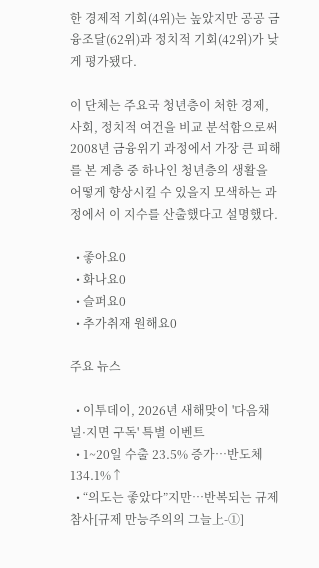한 경제적 기회(4위)는 높았지만 공공 금융조달(62위)과 정치적 기회(42위)가 낮게 평가됐다.

이 단체는 주요국 청년층이 처한 경제, 사회, 정치적 여건을 비교 분석함으로써 2008년 금융위기 과정에서 가장 큰 피해를 본 계층 중 하나인 청년층의 생활을 어떻게 향상시킬 수 있을지 모색하는 과정에서 이 지수를 산출했다고 설명했다.

  • 좋아요0
  • 화나요0
  • 슬퍼요0
  • 추가취재 원해요0

주요 뉴스

  • 이투데이, 2026년 새해맞이 '다음채널·지면 구독' 특별 이벤트
  • 1~20일 수출 23.5% 증가⋯반도체 134.1%↑
  • “의도는 좋았다”지만…반복되는 규제 참사[규제 만능주의의 그늘上-①]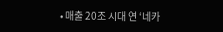• 매출 20조 시대 연 ‘네카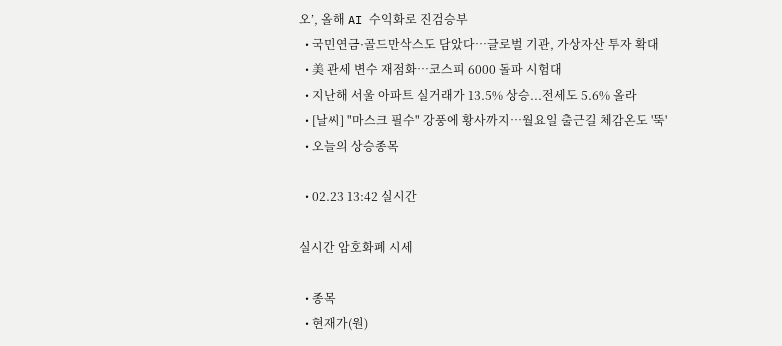오’, 올해 AI 수익화로 진검승부
  • 국민연금·골드만삭스도 담았다…글로벌 기관, 가상자산 투자 확대
  • 美 관세 변수 재점화…코스피 6000 돌파 시험대
  • 지난해 서울 아파트 실거래가 13.5% 상승...전세도 5.6% 올라
  • [날씨] "마스크 필수" 강풍에 황사까지…월요일 출근길 체감온도 '뚝'
  • 오늘의 상승종목

  • 02.23 13:42 실시간

실시간 암호화폐 시세

  • 종목
  • 현재가(원)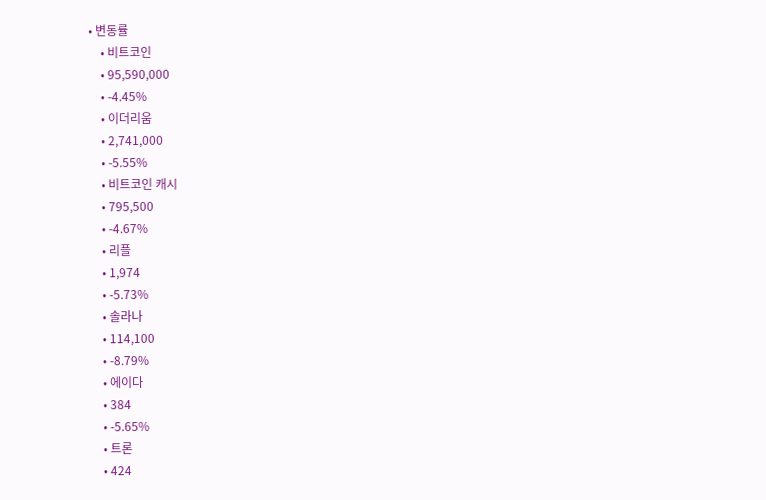• 변동률
    • 비트코인
    • 95,590,000
    • -4.45%
    • 이더리움
    • 2,741,000
    • -5.55%
    • 비트코인 캐시
    • 795,500
    • -4.67%
    • 리플
    • 1,974
    • -5.73%
    • 솔라나
    • 114,100
    • -8.79%
    • 에이다
    • 384
    • -5.65%
    • 트론
    • 424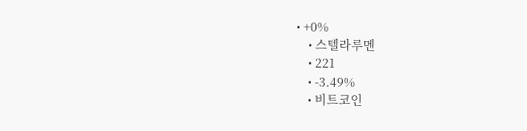• +0%
    • 스텔라루멘
    • 221
    • -3.49%
    • 비트코인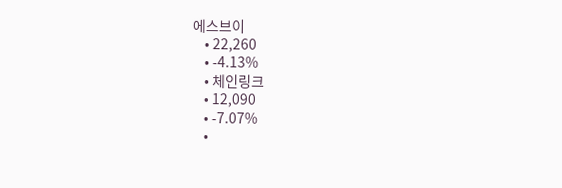에스브이
    • 22,260
    • -4.13%
    • 체인링크
    • 12,090
    • -7.07%
    •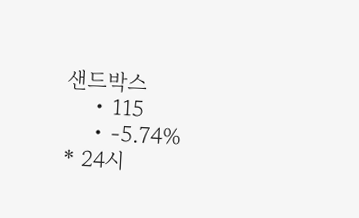샌드박스
    • 115
    • -5.74%
* 24시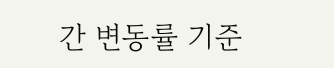간 변동률 기준